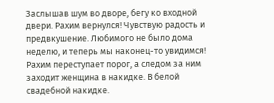Заслышав шум во дворе, бегу ко входной двери. Рахим вернулся! Чувствую радость и предвкушение. Любимого не было дома неделю, и теперь мы наконец-то увидимся!
Рахим переступает порог, а следом за ним заходит женщина в накидке. В белой свадебной накидке.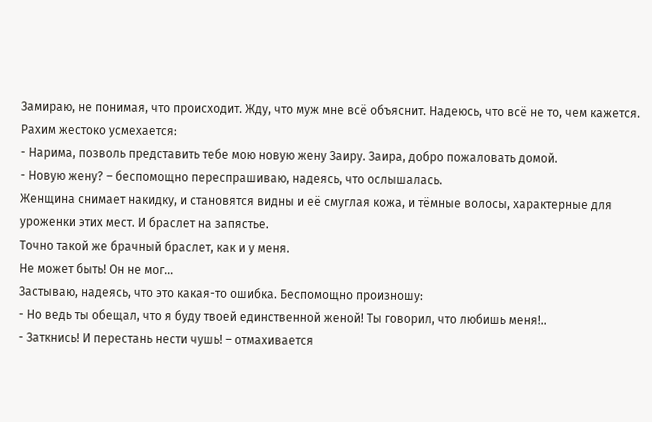Замираю, не понимая, что происходит. Жду, что муж мне всё объяснит. Надеюсь, что всё не то, чем кажется.
Рахим жестоко усмехается:
- Нарима, позволь представить тебе мою новую жену Заиру. Заира, добро пожаловать домой.
- Новую жену? – беспомощно переспрашиваю, надеясь, что ослышалась.
Женщина снимает накидку, и становятся видны и её смуглая кожа, и тёмные волосы, характерные для уроженки этих мест. И браслет на запястье.
Точно такой же брачный браслет, как и у меня.
Не может быть! Он не мог…
Застываю, надеясь, что это какая-то ошибка. Беспомощно произношу:
- Но ведь ты обещал, что я буду твоей единственной женой! Ты говорил, что любишь меня!..
- Заткнись! И перестань нести чушь! – отмахивается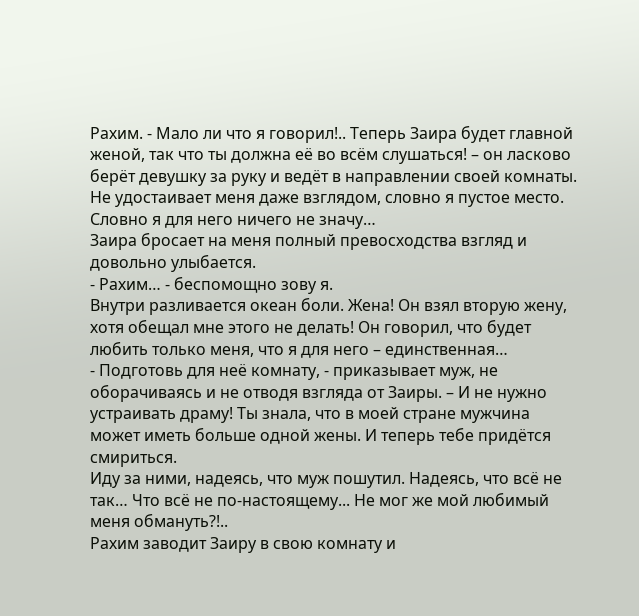Рахим. - Мало ли что я говорил!.. Теперь Заира будет главной женой, так что ты должна её во всём слушаться! – он ласково берёт девушку за руку и ведёт в направлении своей комнаты.
Не удостаивает меня даже взглядом, словно я пустое место. Словно я для него ничего не значу…
Заира бросает на меня полный превосходства взгляд и довольно улыбается.
- Рахим… - беспомощно зову я.
Внутри разливается океан боли. Жена! Он взял вторую жену, хотя обещал мне этого не делать! Он говорил, что будет любить только меня, что я для него – единственная…
- Подготовь для неё комнату, - приказывает муж, не оборачиваясь и не отводя взгляда от Заиры. – И не нужно устраивать драму! Ты знала, что в моей стране мужчина может иметь больше одной жены. И теперь тебе придётся смириться.
Иду за ними, надеясь, что муж пошутил. Надеясь, что всё не так… Что всё не по-настоящему... Не мог же мой любимый меня обмануть?!..
Рахим заводит Заиру в свою комнату и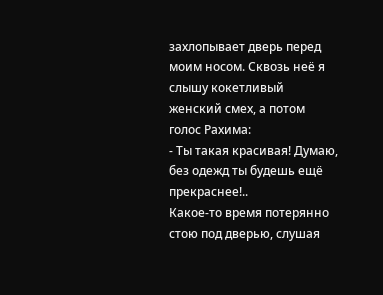захлопывает дверь перед моим носом. Сквозь неё я слышу кокетливый женский смех, а потом голос Рахима:
- Ты такая красивая! Думаю, без одежд ты будешь ещё прекраснее!..
Какое-то время потерянно стою под дверью, слушая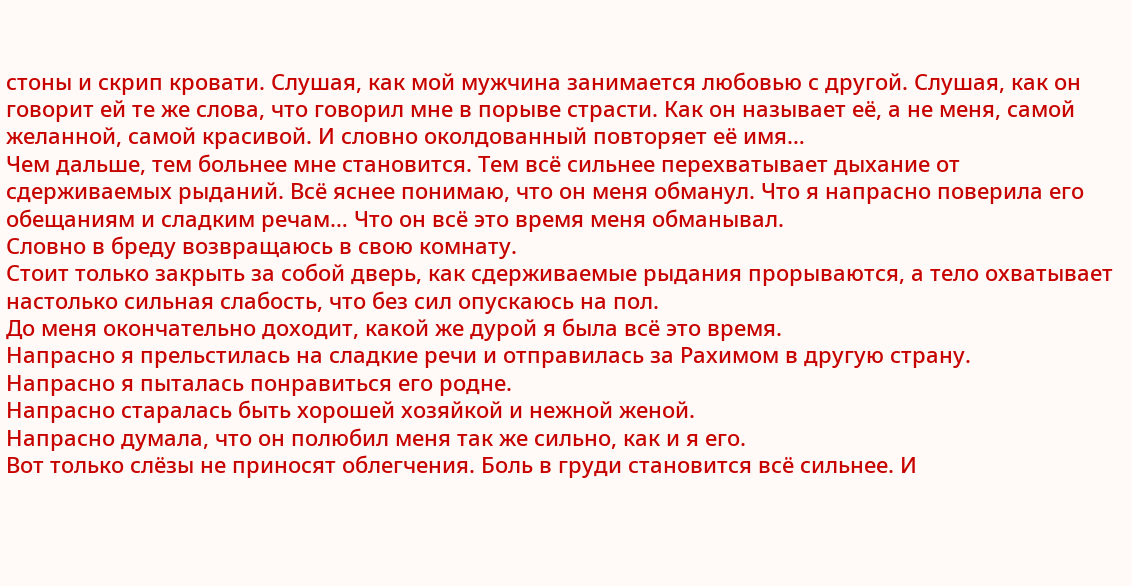стоны и скрип кровати. Слушая, как мой мужчина занимается любовью с другой. Слушая, как он говорит ей те же слова, что говорил мне в порыве страсти. Как он называет её, а не меня, самой желанной, самой красивой. И словно околдованный повторяет её имя…
Чем дальше, тем больнее мне становится. Тем всё сильнее перехватывает дыхание от сдерживаемых рыданий. Всё яснее понимаю, что он меня обманул. Что я напрасно поверила его обещаниям и сладким речам… Что он всё это время меня обманывал.
Словно в бреду возвращаюсь в свою комнату.
Стоит только закрыть за собой дверь, как сдерживаемые рыдания прорываются, а тело охватывает настолько сильная слабость, что без сил опускаюсь на пол.
До меня окончательно доходит, какой же дурой я была всё это время.
Напрасно я прельстилась на сладкие речи и отправилась за Рахимом в другую страну.
Напрасно я пыталась понравиться его родне.
Напрасно старалась быть хорошей хозяйкой и нежной женой.
Напрасно думала, что он полюбил меня так же сильно, как и я его.
Вот только слёзы не приносят облегчения. Боль в груди становится всё сильнее. И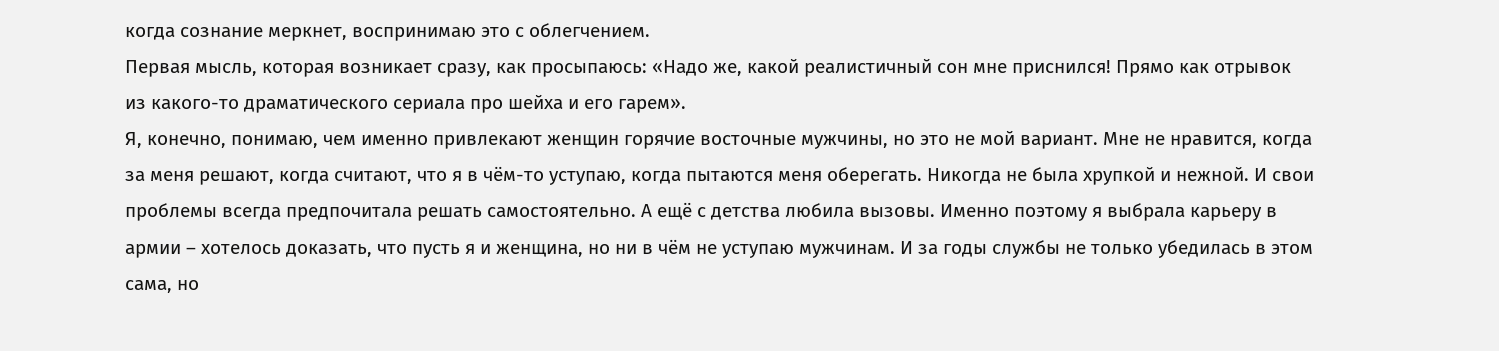когда сознание меркнет, воспринимаю это с облегчением.
Первая мысль, которая возникает сразу, как просыпаюсь: «Надо же, какой реалистичный сон мне приснился! Прямо как отрывок из какого-то драматического сериала про шейха и его гарем».
Я, конечно, понимаю, чем именно привлекают женщин горячие восточные мужчины, но это не мой вариант. Мне не нравится, когда за меня решают, когда считают, что я в чём-то уступаю, когда пытаются меня оберегать. Никогда не была хрупкой и нежной. И свои проблемы всегда предпочитала решать самостоятельно. А ещё с детства любила вызовы. Именно поэтому я выбрала карьеру в армии – хотелось доказать, что пусть я и женщина, но ни в чём не уступаю мужчинам. И за годы службы не только убедилась в этом сама, но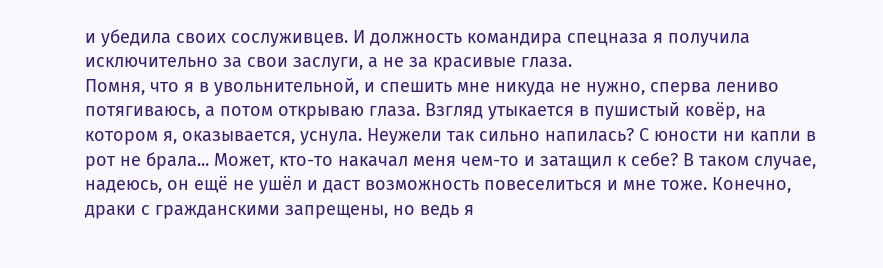и убедила своих сослуживцев. И должность командира спецназа я получила исключительно за свои заслуги, а не за красивые глаза.
Помня, что я в увольнительной, и спешить мне никуда не нужно, сперва лениво потягиваюсь, а потом открываю глаза. Взгляд утыкается в пушистый ковёр, на котором я, оказывается, уснула. Неужели так сильно напилась? С юности ни капли в рот не брала... Может, кто-то накачал меня чем-то и затащил к себе? В таком случае, надеюсь, он ещё не ушёл и даст возможность повеселиться и мне тоже. Конечно, драки с гражданскими запрещены, но ведь я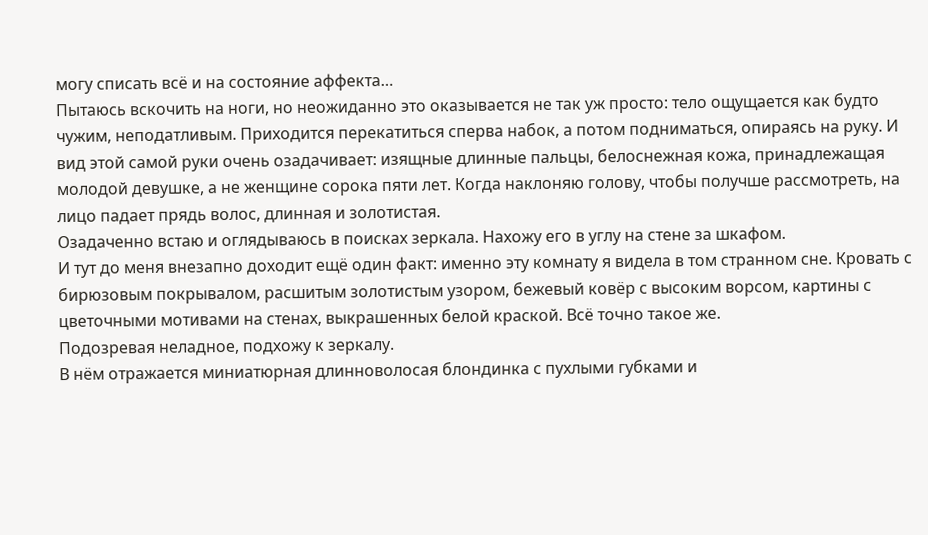могу списать всё и на состояние аффекта…
Пытаюсь вскочить на ноги, но неожиданно это оказывается не так уж просто: тело ощущается как будто чужим, неподатливым. Приходится перекатиться сперва набок, а потом подниматься, опираясь на руку. И вид этой самой руки очень озадачивает: изящные длинные пальцы, белоснежная кожа, принадлежащая молодой девушке, а не женщине сорока пяти лет. Когда наклоняю голову, чтобы получше рассмотреть, на лицо падает прядь волос, длинная и золотистая.
Озадаченно встаю и оглядываюсь в поисках зеркала. Нахожу его в углу на стене за шкафом.
И тут до меня внезапно доходит ещё один факт: именно эту комнату я видела в том странном сне. Кровать с бирюзовым покрывалом, расшитым золотистым узором, бежевый ковёр с высоким ворсом, картины с цветочными мотивами на стенах, выкрашенных белой краской. Всё точно такое же.
Подозревая неладное, подхожу к зеркалу.
В нём отражается миниатюрная длинноволосая блондинка с пухлыми губками и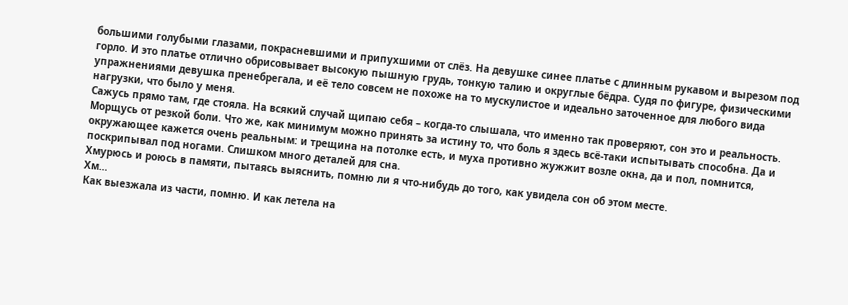большими голубыми глазами, покрасневшими и припухшими от слёз. На девушке синее платье с длинным рукавом и вырезом под горло. И это платье отлично обрисовывает высокую пышную грудь, тонкую талию и округлые бёдра. Судя по фигуре, физическими упражнениями девушка пренебрегала, и её тело совсем не похоже на то мускулистое и идеально заточенное для любого вида нагрузки, что было у меня.
Сажусь прямо там, где стояла. На всякий случай щипаю себя – когда-то слышала, что именно так проверяют, сон это и реальность. Морщусь от резкой боли. Что же, как минимум можно принять за истину то, что боль я здесь всё-таки испытывать способна. Да и окружающее кажется очень реальным: и трещина на потолке есть, и муха противно жужжит возле окна, да и пол, помнится, поскрипывал под ногами. Слишком много деталей для сна.
Хмурюсь и роюсь в памяти, пытаясь выяснить, помню ли я что-нибудь до того, как увидела сон об этом месте.
Хм…
Как выезжала из части, помню. И как летела на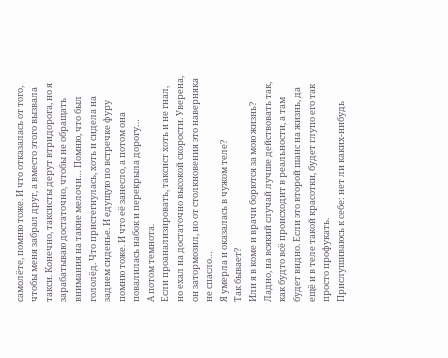самолёте, помню тоже. И что отказалась от того, чтобы меня забрал друг, а вместо этого вызвала такси. Конечно, таксисты дерут втридорога, но я зарабатываю достаточно, чтобы не обращать внимания на такие мелочи… Помню, что был гололёд. Что пристегнулась, хоть и сидела на заднем сиденье. И едущую по встречке фуру помню тоже. И что её занесло, а потом она повалилась набок и перекрыла дорогу…
А потом темнота.
Если проанализировать, таксист хоть и не гнал, но ехал на достаточно высокой скорости. Уверена, он затормозил, но от столкновения это наверняка не спасло…
Я умерла и оказалась в чужом теле?
Так бывает?
Или я в коме и врачи борются за мою жизнь?
Ладно, на всякий случай лучше действовать так, как будто всё происходит в реальности, а там будет видно. Если это второй шанс на жизнь, да ещё и в теле такой красотки, будет глупо его так просто профукать.
Прислушиваюсь к себе: нет ли каких-нибудь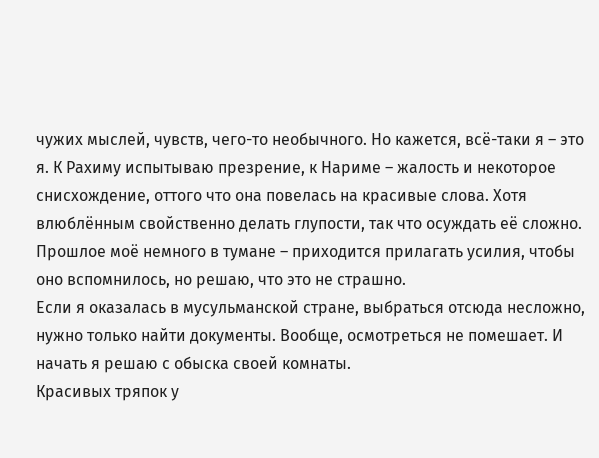чужих мыслей, чувств, чего-то необычного. Но кажется, всё-таки я – это я. К Рахиму испытываю презрение, к Нариме – жалость и некоторое снисхождение, оттого что она повелась на красивые слова. Хотя влюблённым свойственно делать глупости, так что осуждать её сложно.
Прошлое моё немного в тумане – приходится прилагать усилия, чтобы оно вспомнилось, но решаю, что это не страшно.
Если я оказалась в мусульманской стране, выбраться отсюда несложно, нужно только найти документы. Вообще, осмотреться не помешает. И начать я решаю с обыска своей комнаты.
Красивых тряпок у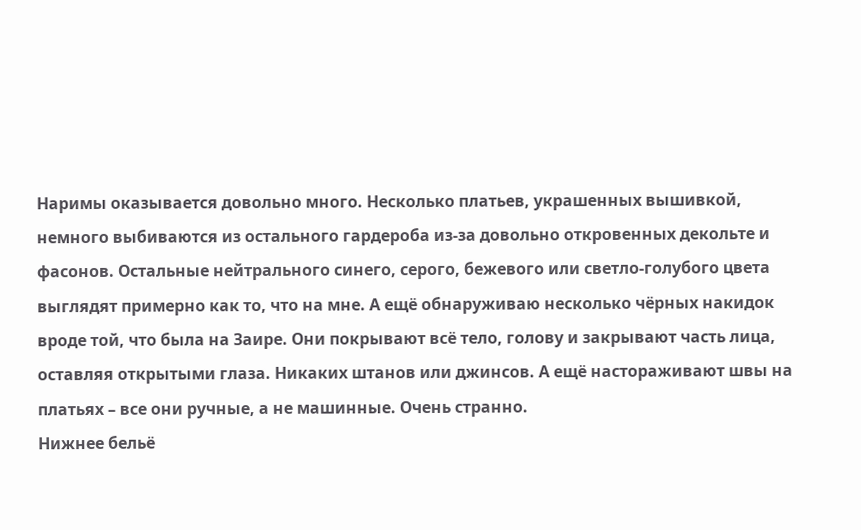Наримы оказывается довольно много. Несколько платьев, украшенных вышивкой, немного выбиваются из остального гардероба из-за довольно откровенных декольте и фасонов. Остальные нейтрального синего, серого, бежевого или светло-голубого цвета выглядят примерно как то, что на мне. А ещё обнаруживаю несколько чёрных накидок вроде той, что была на Заире. Они покрывают всё тело, голову и закрывают часть лица, оставляя открытыми глаза. Никаких штанов или джинсов. А ещё настораживают швы на платьях – все они ручные, а не машинные. Очень странно.
Нижнее бельё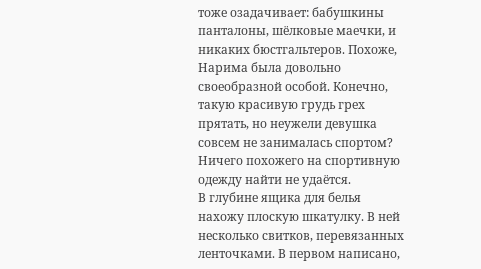тоже озадачивает: бабушкины панталоны, шёлковые маечки, и никаких бюстгальтеров. Похоже, Нарима была довольно своеобразной особой. Конечно, такую красивую грудь грех прятать, но неужели девушка совсем не занималась спортом? Ничего похожего на спортивную одежду найти не удаётся.
В глубине ящика для белья нахожу плоскую шкатулку. В ней несколько свитков, перевязанных ленточками. В первом написано,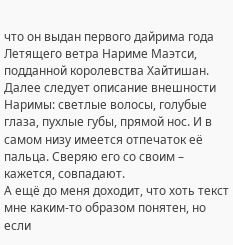что он выдан первого дайрима года Летящего ветра Нариме Маэтси, подданной королевства Хайтишан. Далее следует описание внешности Наримы: светлые волосы, голубые глаза, пухлые губы, прямой нос. И в самом низу имеется отпечаток её пальца. Сверяю его со своим – кажется, совпадают.
А ещё до меня доходит, что хоть текст мне каким-то образом понятен, но если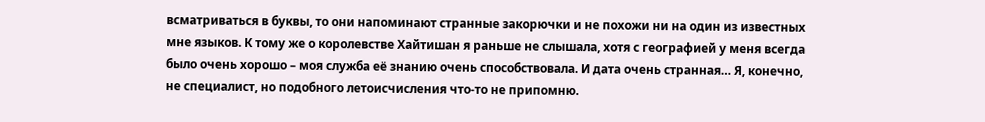всматриваться в буквы, то они напоминают странные закорючки и не похожи ни на один из известных мне языков. К тому же о королевстве Хайтишан я раньше не слышала, хотя с географией у меня всегда было очень хорошо – моя служба её знанию очень способствовала. И дата очень странная… Я, конечно, не специалист, но подобного летоисчисления что-то не припомню.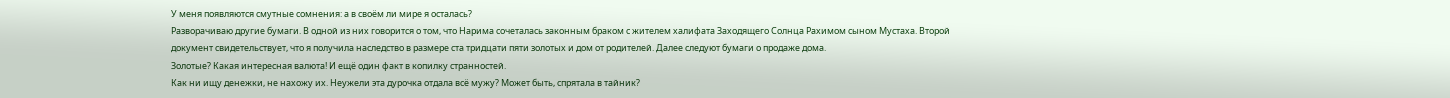У меня появляются смутные сомнения: а в своём ли мире я осталась?
Разворачиваю другие бумаги. В одной из них говорится о том, что Нарима сочеталась законным браком с жителем халифата Заходящего Солнца Рахимом сыном Мустаха. Второй документ свидетельствует, что я получила наследство в размере ста тридцати пяти золотых и дом от родителей. Далее следуют бумаги о продаже дома.
Золотые? Какая интересная валюта! И ещё один факт в копилку странностей.
Как ни ищу денежки, не нахожу их. Неужели эта дурочка отдала всё мужу? Может быть, спрятала в тайник?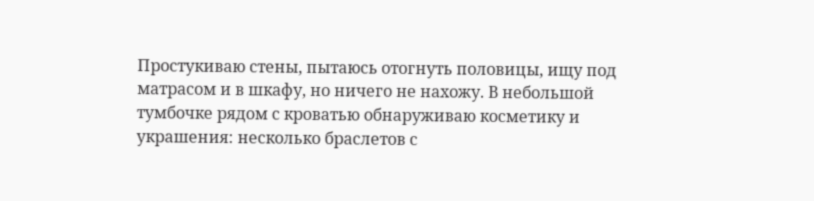Простукиваю стены, пытаюсь отогнуть половицы, ищу под матрасом и в шкафу, но ничего не нахожу. В небольшой тумбочке рядом с кроватью обнаруживаю косметику и украшения: несколько браслетов с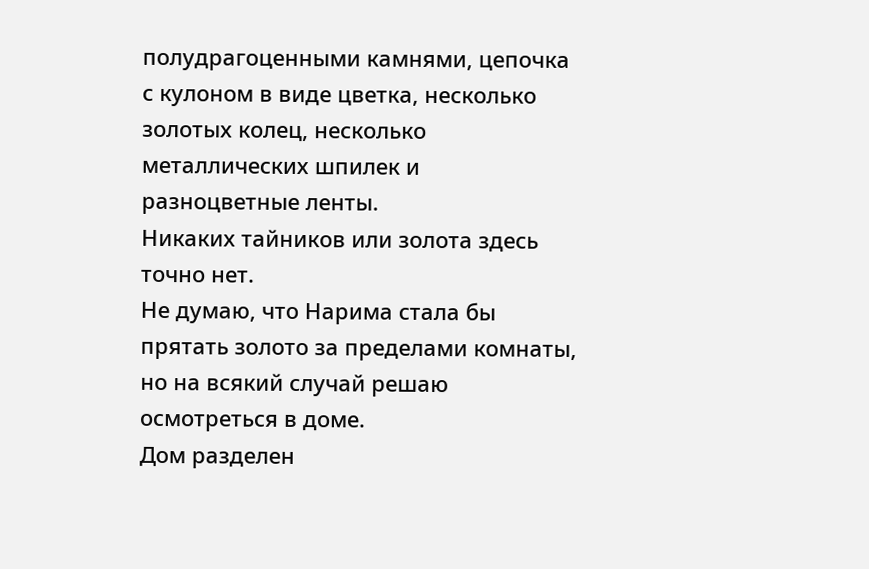полудрагоценными камнями, цепочка с кулоном в виде цветка, несколько золотых колец, несколько металлических шпилек и разноцветные ленты.
Никаких тайников или золота здесь точно нет.
Не думаю, что Нарима стала бы прятать золото за пределами комнаты, но на всякий случай решаю осмотреться в доме.
Дом разделен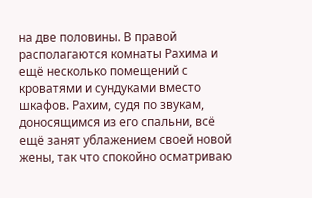на две половины. В правой располагаются комнаты Рахима и ещё несколько помещений с кроватями и сундуками вместо шкафов. Рахим, судя по звукам, доносящимся из его спальни, всё ещё занят ублажением своей новой жены, так что спокойно осматриваю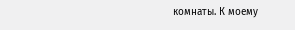комнаты. К моему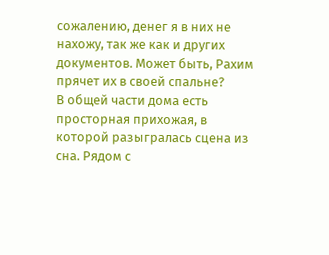сожалению, денег я в них не нахожу, так же как и других документов. Может быть, Рахим прячет их в своей спальне?
В общей части дома есть просторная прихожая, в которой разыгралась сцена из сна. Рядом с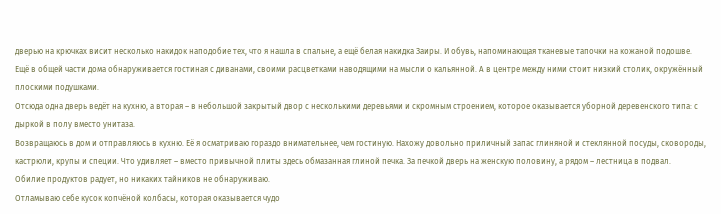дверью на крючках висит несколько накидок наподобие тех, что я нашла в спальне, а ещё белая накидка Заиры. И обувь, напоминающая тканевые тапочки на кожаной подошве.
Ещё в общей части дома обнаруживается гостиная с диванами, своими расцветками наводящими на мысли о кальянной. А в центре между ними стоит низкий столик, окружённый плоскими подушками.
Отсюда одна дверь ведёт на кухню, а вторая – в небольшой закрытый двор с несколькими деревьями и скромным строением, которое оказывается уборной деревенского типа: с дыркой в полу вместо унитаза.
Возвращаюсь в дом и отправляюсь в кухню. Её я осматриваю гораздо внимательнее, чем гостиную. Нахожу довольно приличный запас глиняной и стеклянной посуды, сковороды, кастрюли, крупы и специи. Что удивляет – вместо привычной плиты здесь обмазанная глиной печка. За печкой дверь на женскую половину, а рядом – лестница в подвал.
Обилие продуктов радует, но никаких тайников не обнаруживаю.
Отламываю себе кусок копчёной колбасы, которая оказывается чудо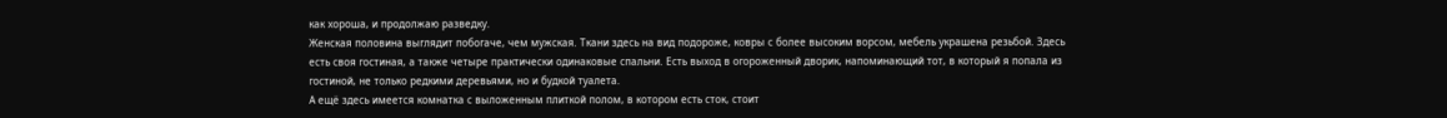как хороша, и продолжаю разведку.
Женская половина выглядит побогаче, чем мужская. Ткани здесь на вид подороже, ковры с более высоким ворсом, мебель украшена резьбой. Здесь есть своя гостиная, а также четыре практически одинаковые спальни. Есть выход в огороженный дворик, напоминающий тот, в который я попала из гостиной, не только редкими деревьями, но и будкой туалета.
А ещё здесь имеется комнатка с выложенным плиткой полом, в котором есть сток, стоит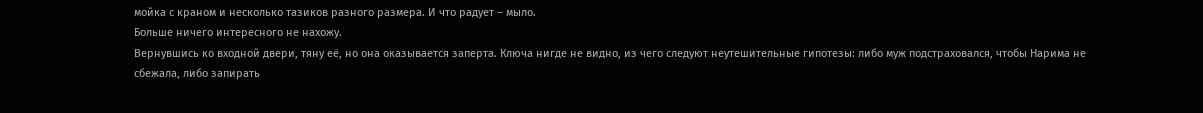мойка с краном и несколько тазиков разного размера. И что радует – мыло.
Больше ничего интересного не нахожу.
Вернувшись ко входной двери, тяну её, но она оказывается заперта. Ключа нигде не видно, из чего следуют неутешительные гипотезы: либо муж подстраховался, чтобы Нарима не сбежала, либо запирать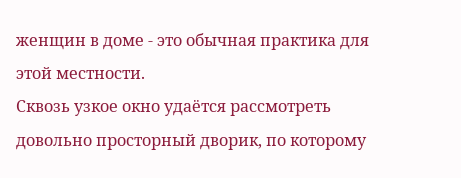женщин в доме - это обычная практика для этой местности.
Сквозь узкое окно удаётся рассмотреть довольно просторный дворик, по которому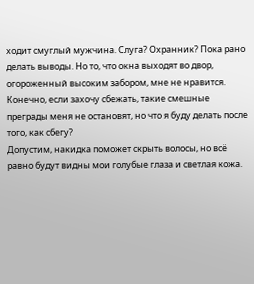ходит смуглый мужчина. Слуга? Охранник? Пока рано делать выводы. Но то, что окна выходят во двор, огороженный высоким забором, мне не нравится. Конечно, если захочу сбежать, такие смешные преграды меня не остановят, но что я буду делать после того, как сбегу?
Допустим, накидка поможет скрыть волосы, но всё равно будут видны мои голубые глаза и светлая кожа.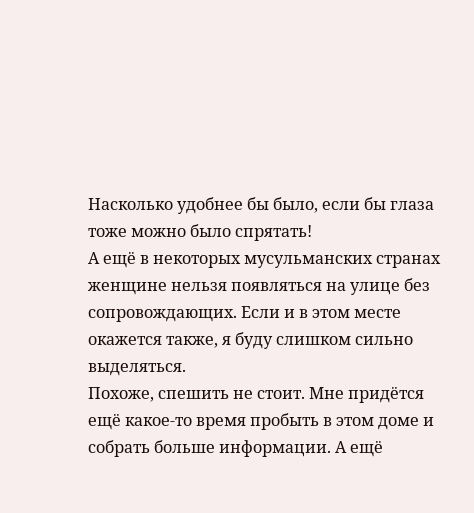Насколько удобнее бы было, если бы глаза тоже можно было спрятать!
А ещё в некоторых мусульманских странах женщине нельзя появляться на улице без сопровождающих. Если и в этом месте окажется также, я буду слишком сильно выделяться.
Похоже, спешить не стоит. Мне придётся ещё какое-то время пробыть в этом доме и собрать больше информации. А ещё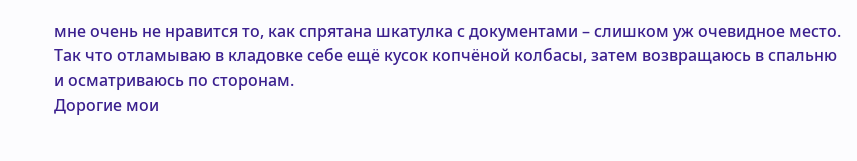мне очень не нравится то, как спрятана шкатулка с документами – слишком уж очевидное место. Так что отламываю в кладовке себе ещё кусок копчёной колбасы, затем возвращаюсь в спальню и осматриваюсь по сторонам.
Дорогие мои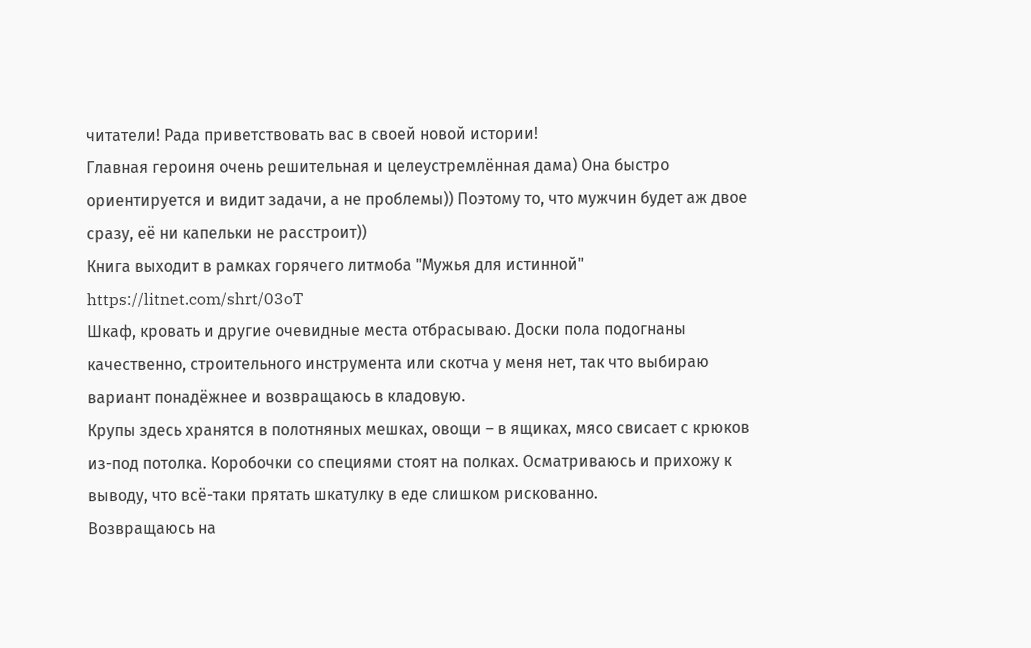читатели! Рада приветствовать вас в своей новой истории!
Главная героиня очень решительная и целеустремлённая дама) Она быстро ориентируется и видит задачи, а не проблемы)) Поэтому то, что мужчин будет аж двое сразу, её ни капельки не расстроит))
Книга выходит в рамках горячего литмоба "Мужья для истинной"
https://litnet.com/shrt/03oT
Шкаф, кровать и другие очевидные места отбрасываю. Доски пола подогнаны качественно, строительного инструмента или скотча у меня нет, так что выбираю вариант понадёжнее и возвращаюсь в кладовую.
Крупы здесь хранятся в полотняных мешках, овощи – в ящиках, мясо свисает с крюков из-под потолка. Коробочки со специями стоят на полках. Осматриваюсь и прихожу к выводу, что всё-таки прятать шкатулку в еде слишком рискованно.
Возвращаюсь на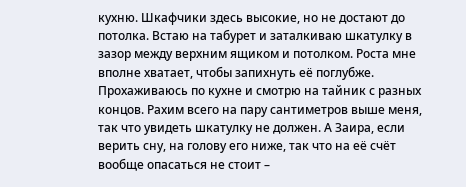кухню. Шкафчики здесь высокие, но не достают до потолка. Встаю на табурет и заталкиваю шкатулку в зазор между верхним ящиком и потолком. Роста мне вполне хватает, чтобы запихнуть её поглубже. Прохаживаюсь по кухне и смотрю на тайник с разных концов. Рахим всего на пару сантиметров выше меня, так что увидеть шкатулку не должен. А Заира, если верить сну, на голову его ниже, так что на её счёт вообще опасаться не стоит –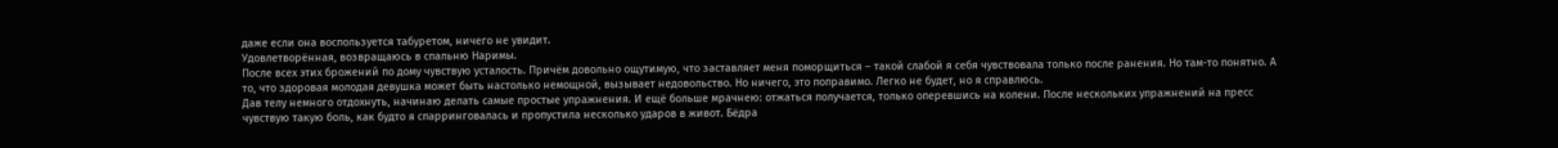даже если она воспользуется табуретом, ничего не увидит.
Удовлетворённая, возвращаюсь в спальню Наримы.
После всех этих брожений по дому чувствую усталость. Причём довольно ощутимую, что заставляет меня поморщиться – такой слабой я себя чувствовала только после ранения. Но там-то понятно. А то, что здоровая молодая девушка может быть настолько немощной, вызывает недовольство. Но ничего, это поправимо. Легко не будет, но я справлюсь.
Дав телу немного отдохнуть, начинаю делать самые простые упражнения. И ещё больше мрачнею: отжаться получается, только оперевшись на колени. После нескольких упражнений на пресс чувствую такую боль, как будто я спарринговалась и пропустила несколько ударов в живот. Бёдра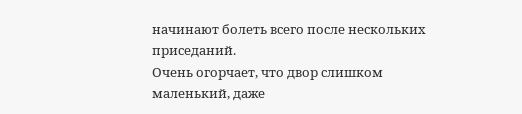начинают болеть всего после нескольких приседаний.
Очень огорчает, что двор слишком маленький, даже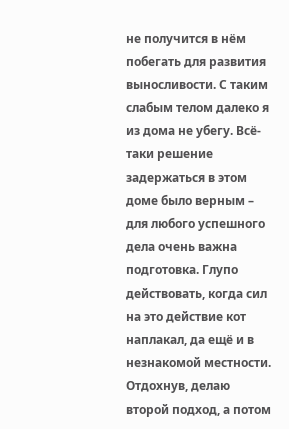не получится в нём побегать для развития выносливости. С таким слабым телом далеко я из дома не убегу. Всё-таки решение задержаться в этом доме было верным – для любого успешного дела очень важна подготовка. Глупо действовать, когда сил на это действие кот наплакал, да ещё и в незнакомой местности.
Отдохнув, делаю второй подход, а потом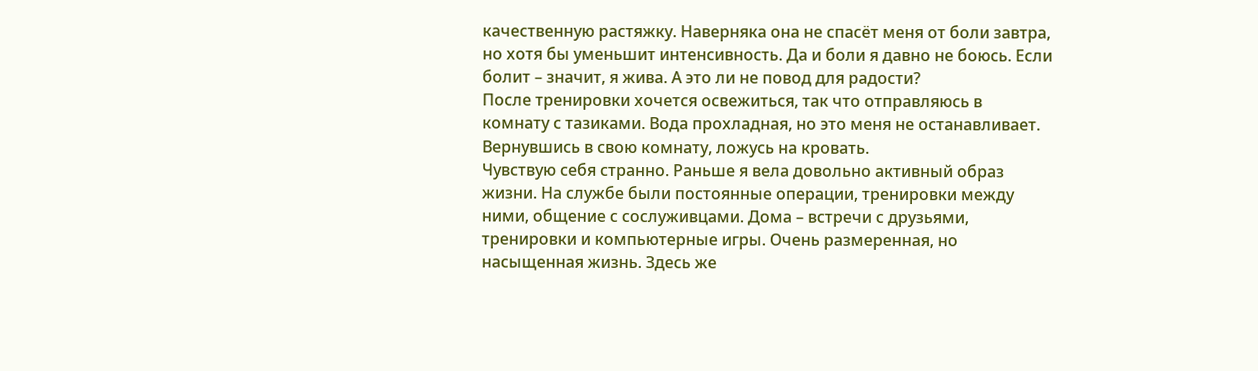качественную растяжку. Наверняка она не спасёт меня от боли завтра, но хотя бы уменьшит интенсивность. Да и боли я давно не боюсь. Если болит – значит, я жива. А это ли не повод для радости?
После тренировки хочется освежиться, так что отправляюсь в комнату с тазиками. Вода прохладная, но это меня не останавливает.
Вернувшись в свою комнату, ложусь на кровать.
Чувствую себя странно. Раньше я вела довольно активный образ жизни. На службе были постоянные операции, тренировки между ними, общение с сослуживцами. Дома – встречи с друзьями, тренировки и компьютерные игры. Очень размеренная, но насыщенная жизнь. Здесь же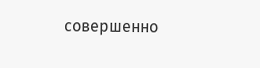совершенно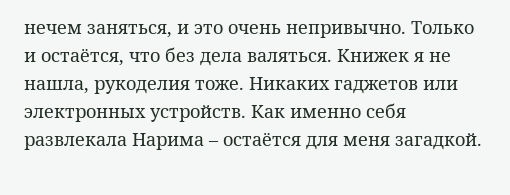нечем заняться, и это очень непривычно. Только и остаётся, что без дела валяться. Книжек я не нашла, рукоделия тоже. Никаких гаджетов или электронных устройств. Как именно себя развлекала Нарима – остаётся для меня загадкой.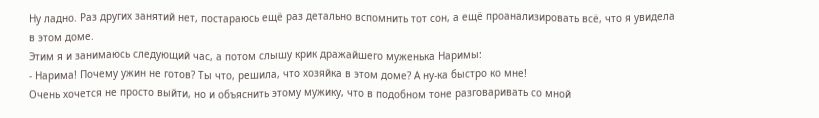Ну ладно. Раз других занятий нет, постараюсь ещё раз детально вспомнить тот сон, а ещё проанализировать всё, что я увидела в этом доме.
Этим я и занимаюсь следующий час, а потом слышу крик дражайшего муженька Наримы:
- Нарима! Почему ужин не готов? Ты что, решила, что хозяйка в этом доме? А ну-ка быстро ко мне!
Очень хочется не просто выйти, но и объяснить этому мужику, что в подобном тоне разговаривать со мной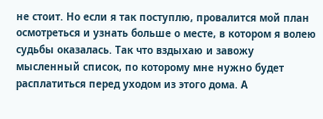не стоит. Но если я так поступлю, провалится мой план осмотреться и узнать больше о месте, в котором я волею судьбы оказалась. Так что вздыхаю и завожу мысленный список, по которому мне нужно будет расплатиться перед уходом из этого дома. А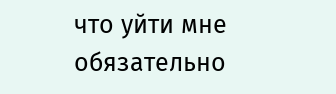что уйти мне обязательно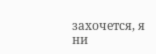захочется, я ни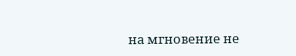на мгновение не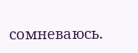сомневаюсь.